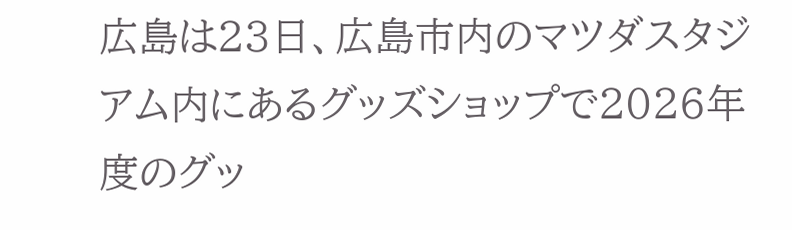広島は23日、広島市内のマツダスタジアム内にあるグッズショップで2026年度のグッ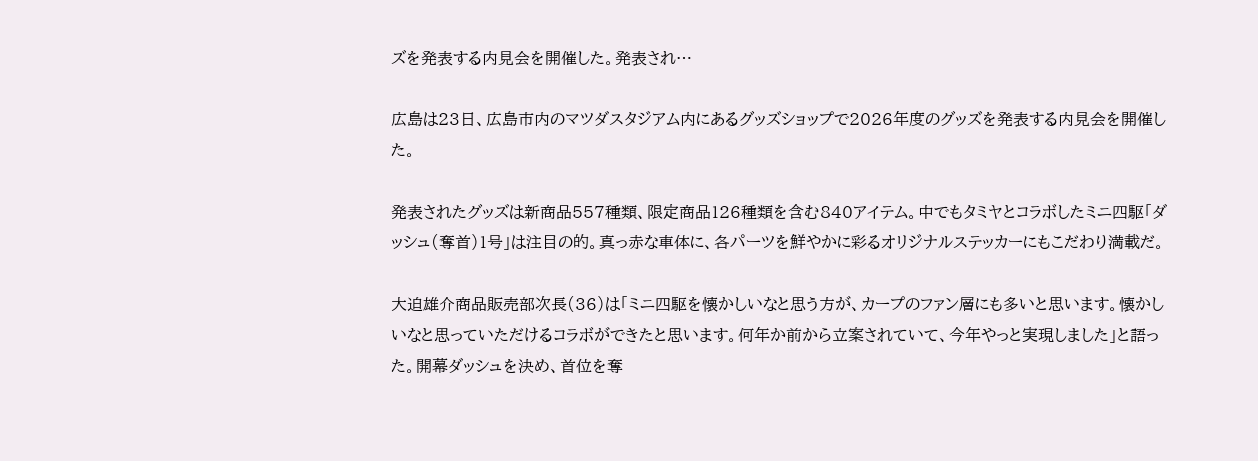ズを発表する内見会を開催した。発表され…

広島は23日、広島市内のマツダスタジアム内にあるグッズショップで2026年度のグッズを発表する内見会を開催した。

発表されたグッズは新商品557種類、限定商品126種類を含む840アイテム。中でもタミヤとコラボしたミニ四駆「ダッシュ(奪首)1号」は注目の的。真っ赤な車体に、各パーツを鮮やかに彩るオリジナルステッカーにもこだわり満載だ。

大迫雄介商品販売部次長(36)は「ミニ四駆を懐かしいなと思う方が、カープのファン層にも多いと思います。懐かしいなと思っていただけるコラボができたと思います。何年か前から立案されていて、今年やっと実現しました」と語った。開幕ダッシュを決め、首位を奪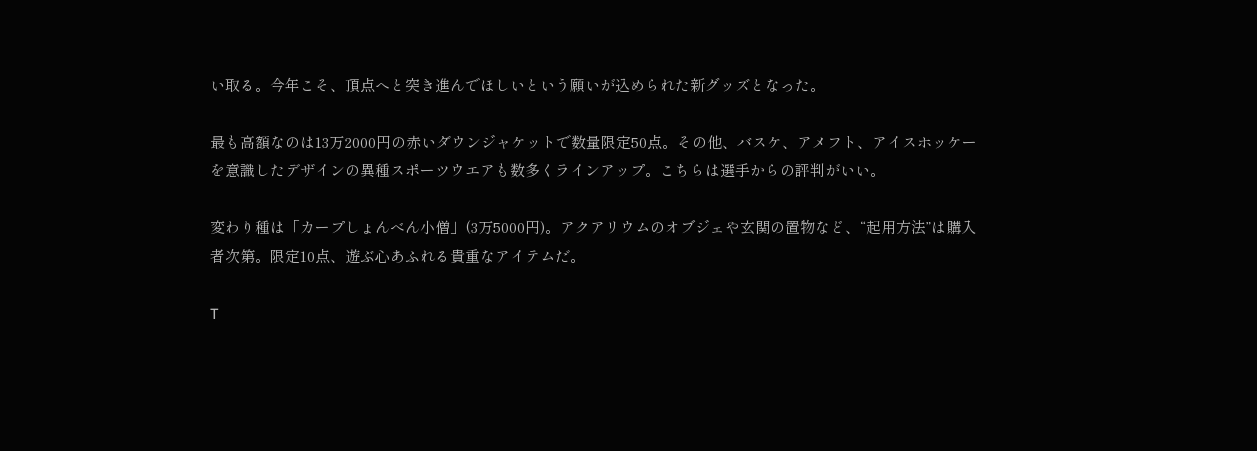い取る。今年こそ、頂点へと突き進んでほしいという願いが込められた新グッズとなった。

最も高額なのは13万2000円の赤いダウンジャケットで数量限定50点。その他、バスケ、アメフト、アイスホッケーを意識したデザインの異種スポーツウエアも数多くラインアップ。こちらは選手からの評判がいい。

変わり種は「カープしょんべん小僧」(3万5000円)。アクアリウムのオブジェや玄関の置物など、“起用方法”は購入者次第。限定10点、遊ぶ心あふれる貴重なアイテムだ。

T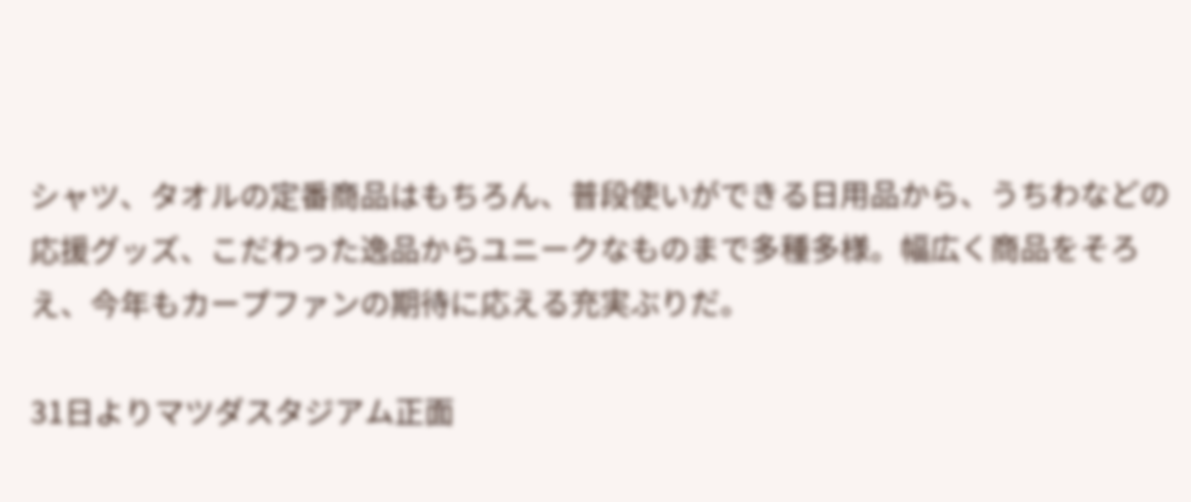シャツ、タオルの定番商品はもちろん、普段使いができる日用品から、うちわなどの応援グッズ、こだわった逸品からユニークなものまで多種多様。幅広く商品をそろえ、今年もカープファンの期待に応える充実ぶりだ。

31日よりマツダスタジアム正面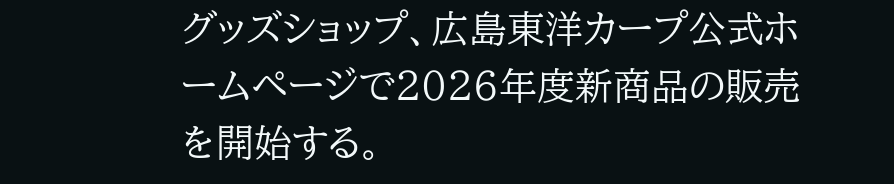グッズショップ、広島東洋カープ公式ホームページで2026年度新商品の販売を開始する。